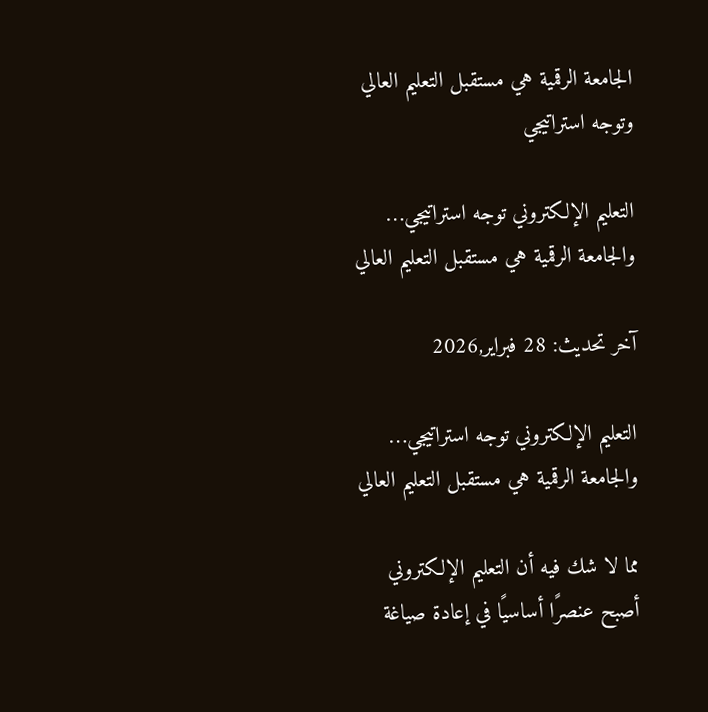الجامعة الرقمية هي مستقبل التعليم العالي وتوجه استراتيجي

التعليم الإلكتروني توجه استراتيجي… والجامعة الرقمية هي مستقبل التعليم العالي

آخر تحديث: 28 فبراير,2026

التعليم الإلكتروني توجه استراتيجي… والجامعة الرقمية هي مستقبل التعليم العالي

مما لا شك فيه أن التعليم الإلكتروني أصبح عنصرًا أساسيًا في إعادة صياغة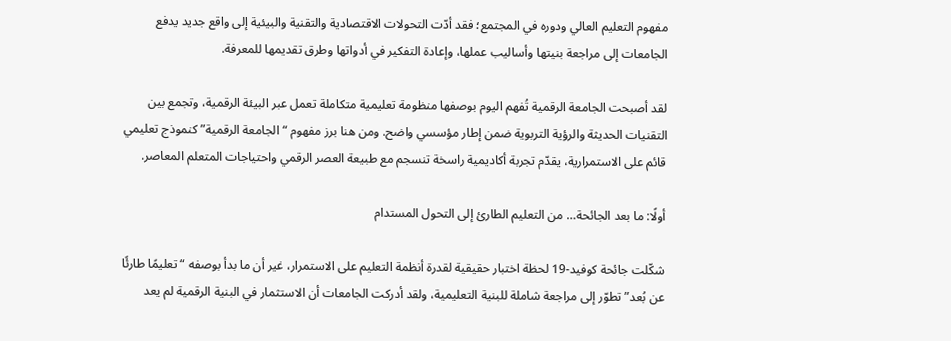مفهوم التعليم العالي ودوره في المجتمع؛ فقد أدّت التحولات الاقتصادية والتقنية والبيئية إلى واقع جديد يدفع الجامعات إلى مراجعة بنيتها وأساليب عملها، وإعادة التفكير في أدواتها وطرق تقديمها للمعرفة.

لقد أصبحت الجامعة الرقمية تُفهم اليوم بوصفها منظومة تعليمية متكاملة تعمل عبر البيئة الرقمية، وتجمع بين التقنيات الحديثة والرؤية التربوية ضمن إطار مؤسسي واضح. ومن هنا برز مفهوم “الجامعة الرقمية” كنموذج تعليمي قائم على الاستمرارية، يقدّم تجربة أكاديمية راسخة تنسجم مع طبيعة العصر الرقمي واحتياجات المتعلم المعاصر.

أولًا: ما بعد الجائحة… من التعليم الطارئ إلى التحول المستدام

شكّلت جائحة كوفيد-19 لحظة اختبار حقيقية لقدرة أنظمة التعليم على الاستمرار، غير أن ما بدأ بوصفه “تعليمًا طارئًا عن بُعد” تطوّر إلى مراجعة شاملة للبنية التعليمية، ولقد أدركت الجامعات أن الاستثمار في البنية الرقمية لم يعد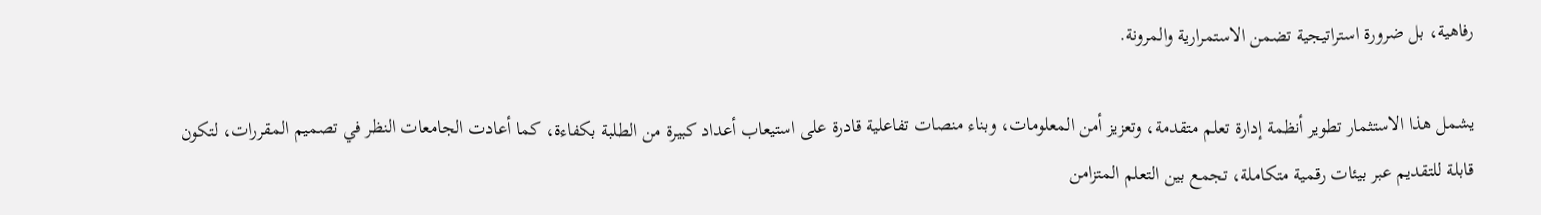رفاهية، بل ضرورة استراتيجية تضمن الاستمرارية والمرونة.

يشمل هذا الاستثمار تطوير أنظمة إدارة تعلم متقدمة، وتعزيز أمن المعلومات، وبناء منصات تفاعلية قادرة على استيعاب أعداد كبيرة من الطلبة بكفاءة، كما أعادت الجامعات النظر في تصميم المقررات، لتكون قابلة للتقديم عبر بيئات رقمية متكاملة، تجمع بين التعلم المتزامن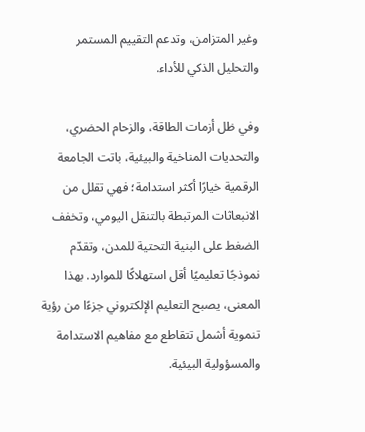وغير المتزامن، وتدعم التقييم المستمر والتحليل الذكي للأداء.

وفي ظل أزمات الطاقة، والزحام الحضري، والتحديات المناخية والبيئية، باتت الجامعة الرقمية خيارًا أكثر استدامة؛ فهي تقلل من الانبعاثات المرتبطة بالتنقل اليومي، وتخفف الضغط على البنية التحتية للمدن، وتقدّم نموذجًا تعليميًا أقل استهلاكًا للموارد. بهذا المعنى، يصبح التعليم الإلكتروني جزءًا من رؤية تنموية أشمل تتقاطع مع مفاهيم الاستدامة والمسؤولية البيئية.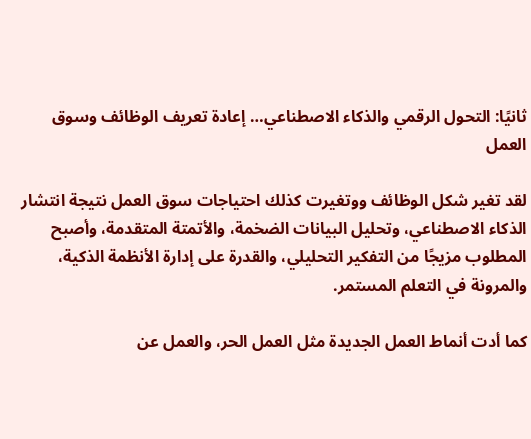ثانيًا: التحول الرقمي والذكاء الاصطناعي… إعادة تعريف الوظائف وسوق العمل

لقد تغير شكل الوظائف ووتغيرت كذلك احتياجات سوق العمل نتيجة انتشار الذكاء الاصطناعي، وتحليل البيانات الضخمة، والأتمتة المتقدمة، وأصبح المطلوب مزيجًا من التفكير التحليلي، والقدرة على إدارة الأنظمة الذكية، والمرونة في التعلم المستمر.

كما أدت أنماط العمل الجديدة مثل العمل الحر، والعمل عن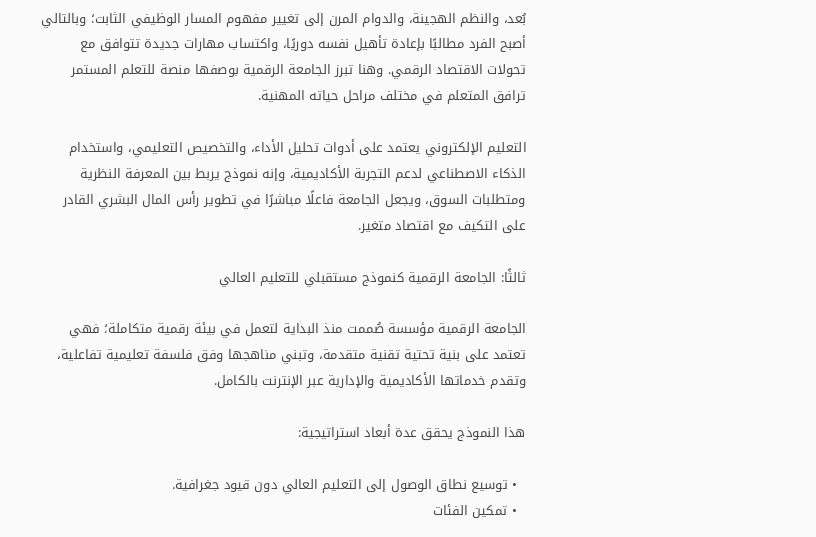بُعد، والنظم الهجينة، والدوام المرن إلى تغيير مفهوم المسار الوظيفي الثابت؛ وبالتالي أصبح الفرد مطالبًا بإعادة تأهيل نفسه دوريًا، واكتساب مهارات جديدة تتوافق مع تحولات الاقتصاد الرقمي. وهنا تبرز الجامعة الرقمية بوصفها منصة للتعلم المستمر ترافق المتعلم في مختلف مراحل حياته المهنية.

التعليم الإلكتروني يعتمد على أدوات تحليل الأداء، والتخصيص التعليمي، واستخدام الذكاء الاصطناعي لدعم التجربة الأكاديمية، وإنه نموذج يربط بين المعرفة النظرية ومتطلبات السوق، ويجعل الجامعة فاعلًا مباشرًا في تطوير رأس المال البشري القادر على التكيف مع اقتصاد متغير.

ثالثًا: الجامعة الرقمية كنموذج مستقبلي للتعليم العالي

الجامعة الرقمية مؤسسة صُممت منذ البداية لتعمل في بيئة رقمية متكاملة؛ فهي تعتمد على بنية تحتية تقنية متقدمة، وتبني مناهجها وفق فلسفة تعليمية تفاعلية، وتقدم خدماتها الأكاديمية والإدارية عبر الإنترنت بالكامل.

هذا النموذج يحقق عدة أبعاد استراتيجية:

  • توسيع نطاق الوصول إلى التعليم العالي دون قيود جغرافية.
  • تمكين الفئات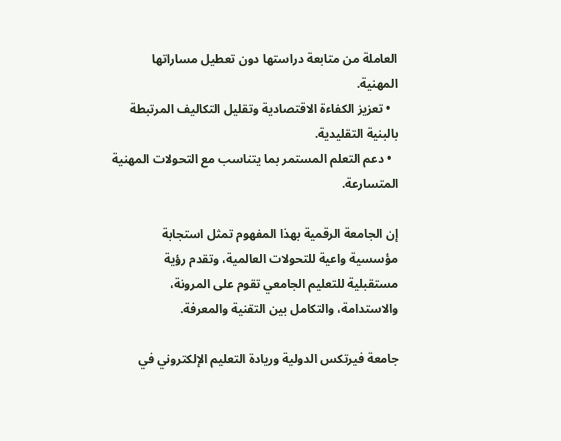العاملة من متابعة دراستها دون تعطيل مساراتها المهنية.
  • تعزيز الكفاءة الاقتصادية وتقليل التكاليف المرتبطة بالبنية التقليدية.
  • دعم التعلم المستمر بما يتناسب مع التحولات المهنية المتسارعة.

إن الجامعة الرقمية بهذا المفهوم تمثل استجابة مؤسسية واعية للتحولات العالمية، وتقدم رؤية مستقبلية للتعليم الجامعي تقوم على المرونة، والاستدامة، والتكامل بين التقنية والمعرفة.

جامعة فيرتكس الدولية وريادة التعليم الإلكتروني في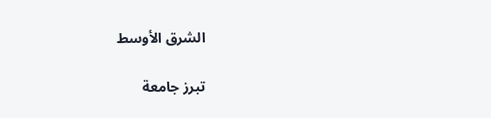الشرق الأوسط

تبرز جامعة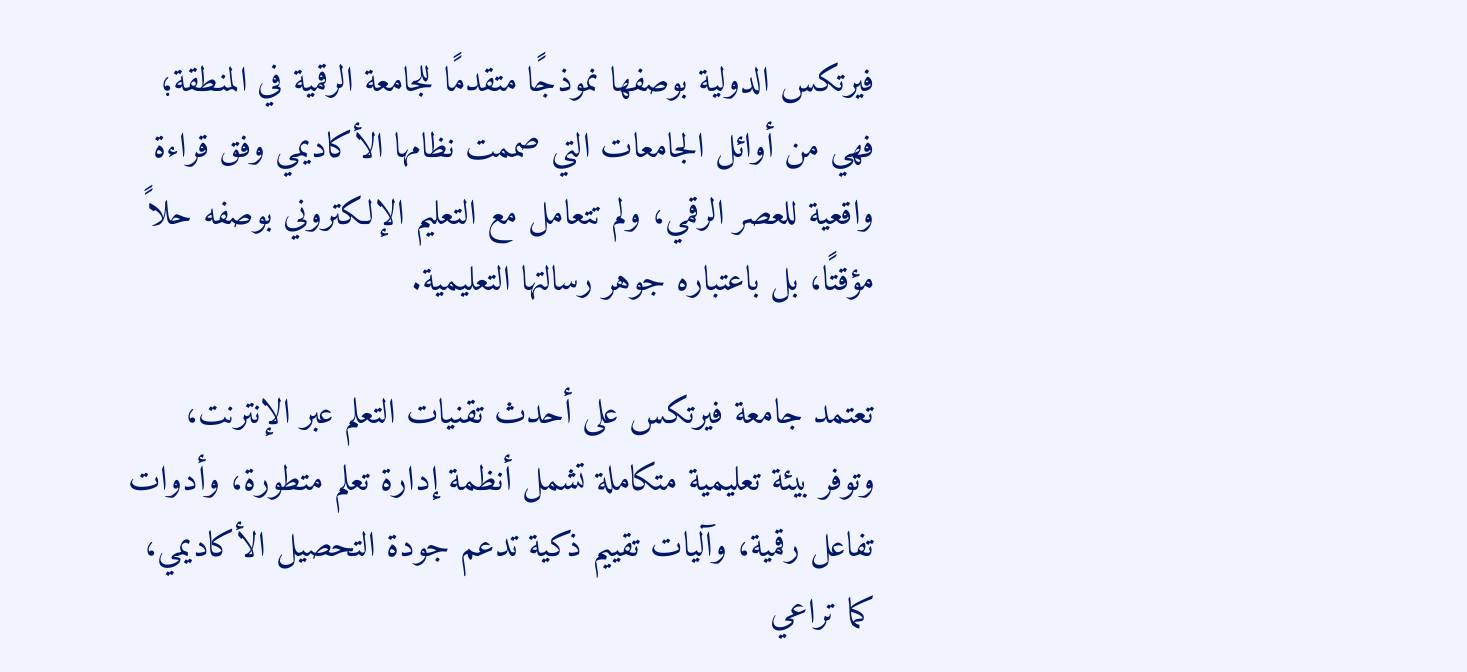فيرتكس الدولية بوصفها نموذجًا متقدمًا للجامعة الرقمية في المنطقة؛ فهي من أوائل الجامعات التي صممت نظامها الأكاديمي وفق قراءة واقعية للعصر الرقمي، ولم تتعامل مع التعليم الإلكتروني بوصفه حلاً مؤقتًا، بل باعتباره جوهر رسالتها التعليمية.

تعتمد جامعة فيرتكس على أحدث تقنيات التعلم عبر الإنترنت، وتوفر بيئة تعليمية متكاملة تشمل أنظمة إدارة تعلم متطورة، وأدوات تفاعل رقمية، وآليات تقييم ذكية تدعم جودة التحصيل الأكاديمي، كما تراعي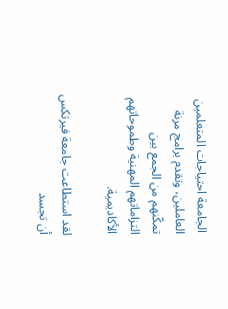الجامعة احتياجات المتعلمين العاملين، وتقدم برامج مرنة تمكّنهم من الجمع بين التزاماتهم المهنية وطموحاتهم الأكاديمية.

لقد استطاعت جامعة فيرتكس أن تجسد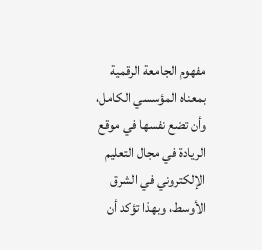مفهوم الجامعة الرقمية بمعناه المؤسسي الكامل، وأن تضع نفسها في موقع الريادة في مجال التعليم الإلكتروني في الشرق الأوسط، وبهذا تؤكد أن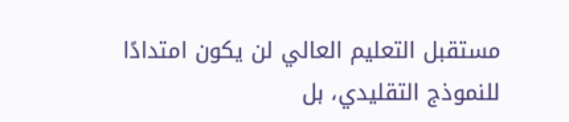مستقبل التعليم العالي لن يكون امتدادًا للنموذج التقليدي، بل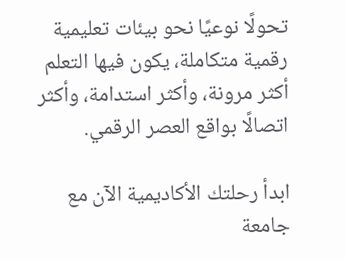تحولًا نوعيًا نحو بيئات تعليمية رقمية متكاملة، يكون فيها التعلم أكثر مرونة، وأكثر استدامة، وأكثر اتصالًا بواقع العصر الرقمي.

ابدأ رحلتك الأكاديمية الآن مع جامعة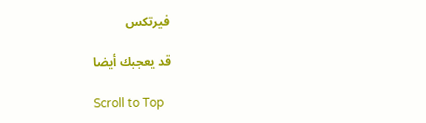فيرتكس

قد يعجبك أيضا

Scroll to Top